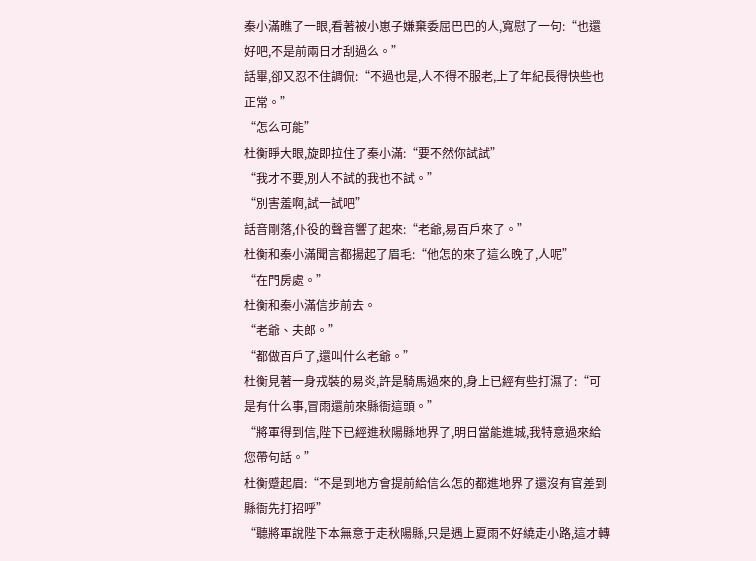秦小滿瞧了一眼,看著被小崽子嫌棄委屈巴巴的人,寬慰了一句:“也還好吧,不是前兩日才刮過么。”
話畢,卻又忍不住調侃:“不過也是,人不得不服老,上了年紀長得快些也正常。”
“怎么可能”
杜衡睜大眼,旋即拉住了秦小滿:“要不然你試試”
“我才不要,別人不試的我也不試。”
“別害羞啊,試一試吧”
話音剛落,仆役的聲音響了起來:“老爺,易百戶來了。”
杜衡和秦小滿聞言都揚起了眉毛:“他怎的來了這么晚了,人呢”
“在門房處。”
杜衡和秦小滿信步前去。
“老爺、夫郎。”
“都做百戶了,還叫什么老爺。”
杜衡見著一身戎裝的易炎,許是騎馬過來的,身上已經有些打濕了:“可是有什么事,冒雨還前來縣衙這頭。”
“將軍得到信,陛下已經進秋陽縣地界了,明日當能進城,我特意過來給您帶句話。”
杜衡蹙起眉:“不是到地方會提前給信么怎的都進地界了還沒有官差到縣衙先打招呼”
“聽將軍說陛下本無意于走秋陽縣,只是遇上夏雨不好繞走小路,這才轉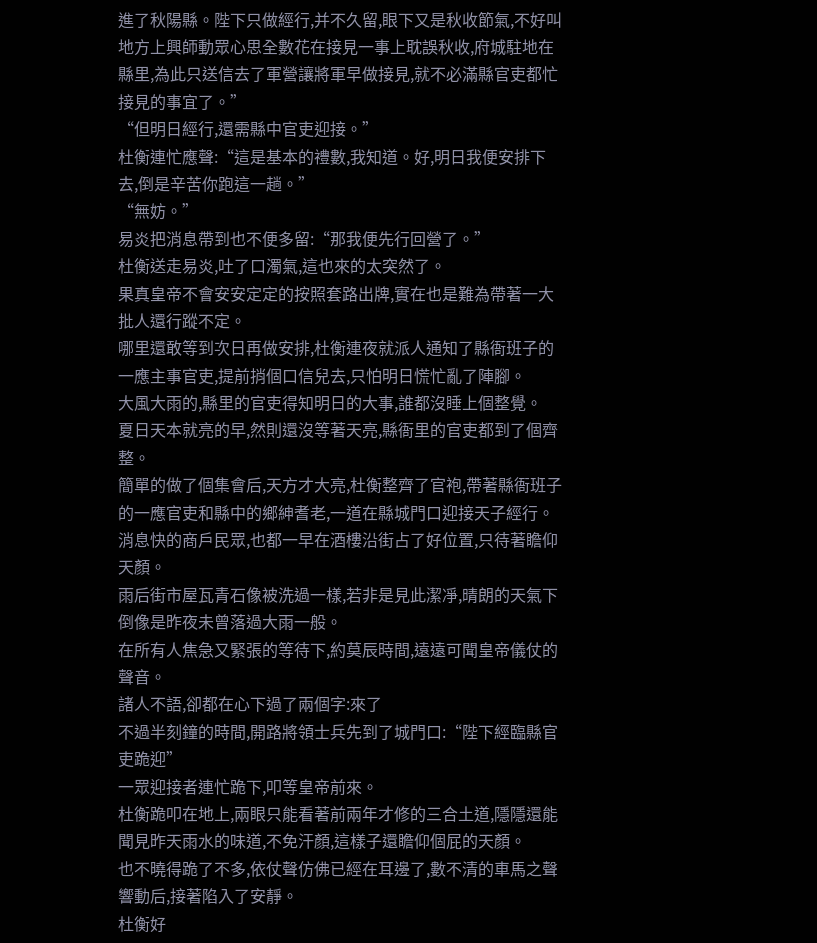進了秋陽縣。陛下只做經行,并不久留,眼下又是秋收節氣,不好叫地方上興師動眾心思全數花在接見一事上耽誤秋收,府城駐地在縣里,為此只送信去了軍營讓將軍早做接見,就不必滿縣官吏都忙接見的事宜了。”
“但明日經行,還需縣中官吏迎接。”
杜衡連忙應聲:“這是基本的禮數,我知道。好,明日我便安排下去,倒是辛苦你跑這一趟。”
“無妨。”
易炎把消息帶到也不便多留:“那我便先行回營了。”
杜衡送走易炎,吐了口濁氣,這也來的太突然了。
果真皇帝不會安安定定的按照套路出牌,實在也是難為帶著一大批人還行蹤不定。
哪里還敢等到次日再做安排,杜衡連夜就派人通知了縣衙班子的一應主事官吏,提前捎個口信兒去,只怕明日慌忙亂了陣腳。
大風大雨的,縣里的官吏得知明日的大事,誰都沒睡上個整覺。
夏日天本就亮的早,然則還沒等著天亮,縣衙里的官吏都到了個齊整。
簡單的做了個集會后,天方才大亮,杜衡整齊了官袍,帶著縣衙班子的一應官吏和縣中的鄉紳耆老,一道在縣城門口迎接天子經行。
消息快的商戶民眾,也都一早在酒樓沿街占了好位置,只待著瞻仰天顏。
雨后街市屋瓦青石像被洗過一樣,若非是見此潔凈,晴朗的天氣下倒像是昨夜未曾落過大雨一般。
在所有人焦急又緊張的等待下,約莫辰時間,遠遠可聞皇帝儀仗的聲音。
諸人不語,卻都在心下過了兩個字:來了
不過半刻鐘的時間,開路將領士兵先到了城門口:“陛下經臨縣官吏跪迎”
一眾迎接者連忙跪下,叩等皇帝前來。
杜衡跪叩在地上,兩眼只能看著前兩年才修的三合土道,隱隱還能聞見昨天雨水的味道,不免汗顏,這樣子還瞻仰個屁的天顏。
也不曉得跪了不多,依仗聲仿佛已經在耳邊了,數不清的車馬之聲響動后,接著陷入了安靜。
杜衡好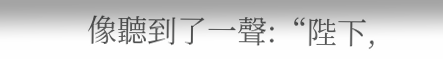像聽到了一聲:“陛下,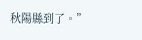秋陽縣到了。”